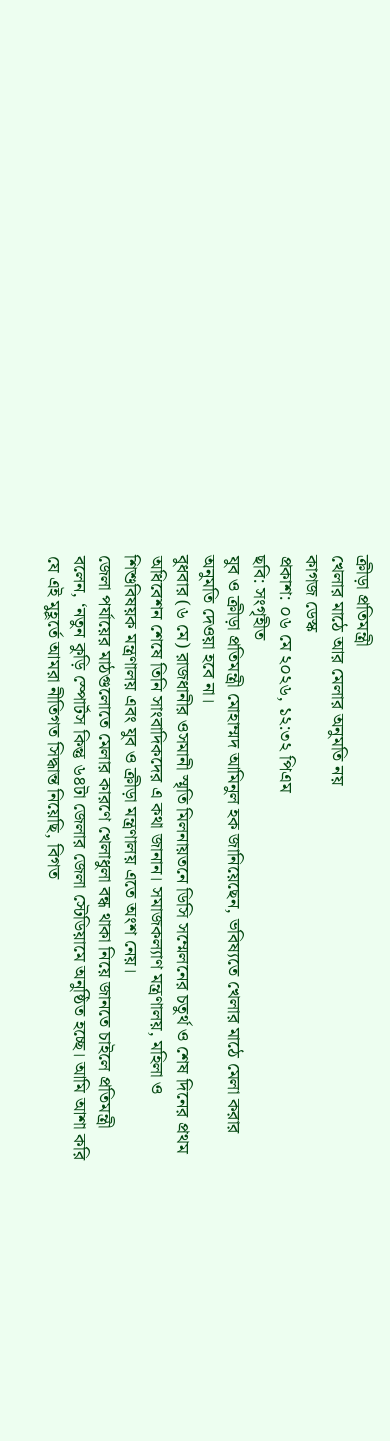ক্রীড়া প্রতিমন্ত্রী
খেলার মাঠে আর মেলার অনুমতি নয়
কাগজ ডেস্ক
প্রকাশ: ০৬ মে ২০২৬, ১২:৩২ পিএম
ছবি: সংগৃহীত
যুব ও ক্রীড়া প্রতিমন্ত্রী মোহাম্মদ আমিনুল হক জানিয়েছেন, ভবিষ্যতে খেলার মাঠে মেলা করার অনুমতি দেওয়া হবে না।
বুধবার (৬ মে) রাজধানীর ওসমানী স্মৃতি মিলনায়তনে ডিসি সম্মেলনের চতুর্থ ও শেষ দিনের প্রথম অধিবেশন শেষে তিনি সাংবাদিকদের এ কথা জানান। সমাজকল্যাণ মন্ত্রণালয়, মহিলা ও শিশুবিষয়ক মন্ত্রণালয় এবং যুব ও ক্রীড়া মন্ত্রণালয় এতে অংশ নেয়।
জেলা পর্যায়ের মাঠগুলোতে মেলার কারণে খেলাধুলা বন্ধ থাকা নিয়ে জানতে চাইলে প্রতিমন্ত্রী বলেন, ‘নতুন কুড়ি স্পোর্টস কিন্তু ৬৪টা জেলার জেলা স্টেডিয়ামে অনুষ্ঠিত হচ্ছে। আমি আশা করি যে এই মুহূর্তে আমরা নীতিগত সিদ্ধান্ত নিয়েছি, বিগত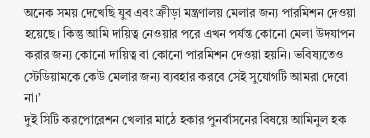অনেক সময় দেখেছি যুব এবং ক্রীড়া মন্ত্রণালয় মেলার জন্য পারমিশন দেওয়া হয়েছে। কিন্তু আমি দায়িত্ব নেওয়ার পরে এখন পর্যন্ত কোনো মেলা উদযাপন করার জন্য কোনো দায়িত্ব বা কোনো পারমিশন দেওয়া হয়নি। ভবিষ্যতেও স্টেডিয়ামকে কেউ মেলার জন্য ব্যবহার করবে সেই সুযোগটি আমরা দেবো না।’
দুই সিটি করপোরেশন খেলার মাঠে হকার পুনর্বাসনের বিষয়ে আমিনুল হক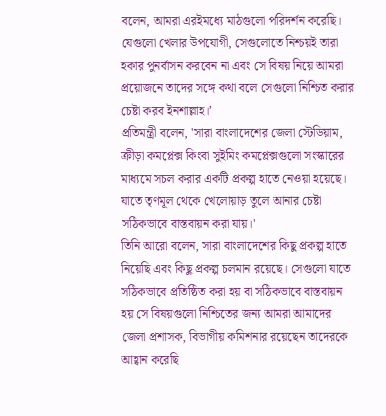বলেন, আমরা এরইমধ্যে মাঠগুলো পরিদর্শন করেছি। যেগুলো খেলার উপযোগী, সেগুলোতে নিশ্চয়ই তারা হকার পুনর্বাসন করবেন না এবং সে বিষয় নিয়ে আমরা প্রয়োজনে তাদের সঙ্গে কথা বলে সেগুলো নিশ্চিত করার চেষ্টা করব ইনশাল্লাহ।’
প্রতিমন্ত্রী বলেন, 'সারা বাংলাদেশের জেলা স্টেডিয়াম, ক্রীড়া কমপ্লেক্স কিংবা সুইমিং কমপ্লেক্সগুলো সংস্কারের মাধ্যমে সচল করার একটি প্রকল্প হাতে নেওয়া হয়েছে। যাতে তৃণমূল থেকে খেলোয়াড় তুলে আনার চেষ্টা সঠিকভাবে বাস্তবায়ন করা যায়।'
তিনি আরো বলেন, সারা বাংলাদেশের কিছু প্রকল্প হাতে নিয়েছি এবং কিছু প্রকল্প চলমান রয়েছে। সেগুলো যাতে সঠিকভাবে প্রতিষ্ঠিত করা হয় বা সঠিকভাবে বাস্তবায়ন হয় সে বিষয়গুলো নিশ্চিতের জন্য আমরা আমাদের জেলা প্রশাসক, বিভাগীয় কমিশনার রয়েছেন তাদেরকে আহ্বান করেছি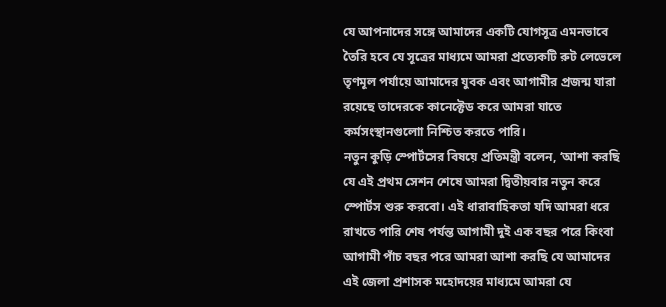যে আপনাদের সঙ্গে আমাদের একটি যোগসূত্র এমনভাবে তৈরি হবে যে সূত্রের মাধ্যমে আমরা প্রত্যেকটি রুট লেভেলে তৃণমূল পর্যায়ে আমাদের যুবক এবং আগামীর প্রজন্ম যারা রয়েছে তাদেরকে কানেক্টেড করে আমরা যাতে কর্মসংস্থানগুলোা নিশ্চিত করতে পারি।
নতুন কুড়ি স্পোর্টসের বিষয়ে প্রতিমন্ত্রী বলেন, ‘আশা করছি যে এই প্রথম সেশন শেষে আমরা দ্বিতীয়বার নতুন করে স্পোর্টস শুরু করবো। এই ধারাবাহিকতা যদি আমরা ধরে রাখতে পারি শেষ পর্যন্ত আগামী দুই এক বছর পরে কিংবা আগামী পাঁচ বছর পরে আমরা আশা করছি যে আমাদের এই জেলা প্রশাসক মহোদয়ের মাধ্যমে আমরা যে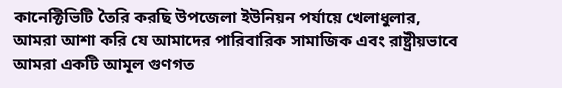কানেক্টিভিটি তৈরি করছি উপজেলা ইউনিয়ন পর্যায়ে খেলাধুলার, আমরা আশা করি যে আমাদের পারিবারিক সামাজিক এবং রাষ্ট্রীয়ভাবে আমরা একটি আমূল গুণগত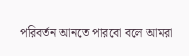পরিবর্তন আনতে পারবো বলে আমরা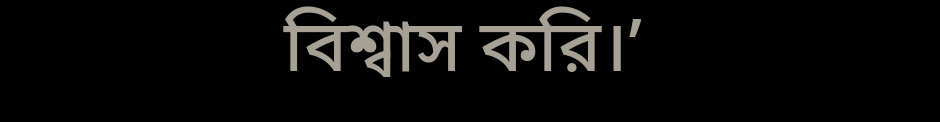বিশ্বাস করি।’